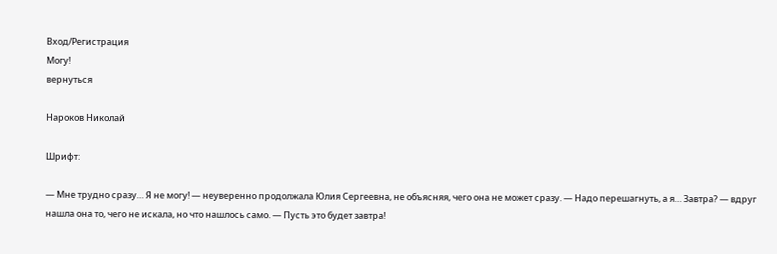Вход/Регистрация
Могу!
вернуться

Нароков Николай

Шрифт:

— Мне трудно сразу… Я не могу! — неуверенно продолжала Юлия Сергеевна, не объясняя, чего она не может сразу. — Надо перешагнуть, а я… Завтра? — вдруг нашла она то, чего не искала, но что нашлось само. — Пусть это будет завтра!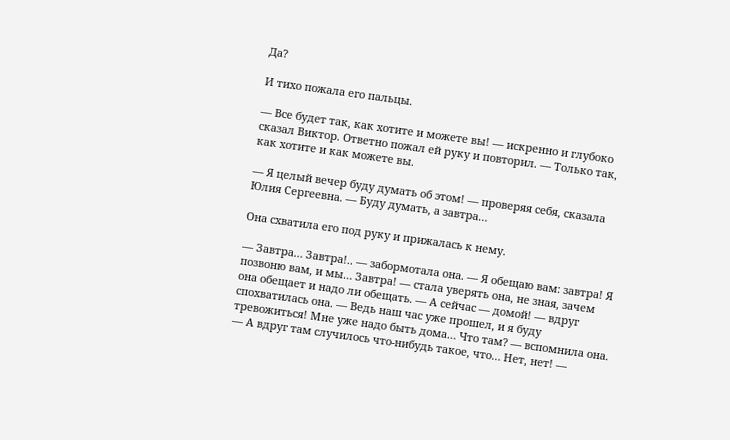Да?

И тихо пожала его пальцы.

— Все будет так, как хотите и можете вы! — искренно и глубоко сказал Виктор. Ответно пожал ей руку и повторил. — Только так, как хотите и как можете вы.

— Я целый вечер буду думать об этом! — проверяя себя, сказала Юлия Сергеевна. — Буду думать, а завтра…

Она схватила его под руку и прижалась к нему.

— Завтра… Завтра!.. — забормотала она. — Я обещаю вам: завтра! Я позвоню вам, и мы… Завтра! — стала уверять она, не зная, зачем она обещает и надо ли обещать. — А сейчас — домой! — вдруг спохватилась она. — Ведь наш час уже прошел, и я буду тревожиться! Мне уже надо быть дома… Что там? — вспомнила она. — А вдруг там случилось что-нибудь такое, что… Нет, нет! —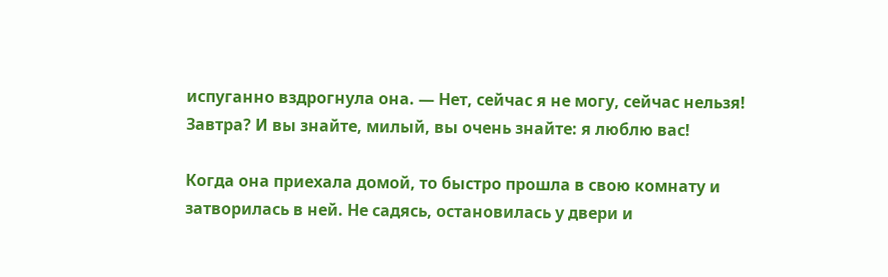испуганно вздрогнула она. — Нет, сейчас я не могу, сейчас нельзя! Завтра? И вы знайте, милый, вы очень знайте: я люблю вас!

Когда она приехала домой, то быстро прошла в свою комнату и затворилась в ней. Не садясь, остановилась у двери и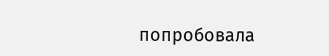попробовала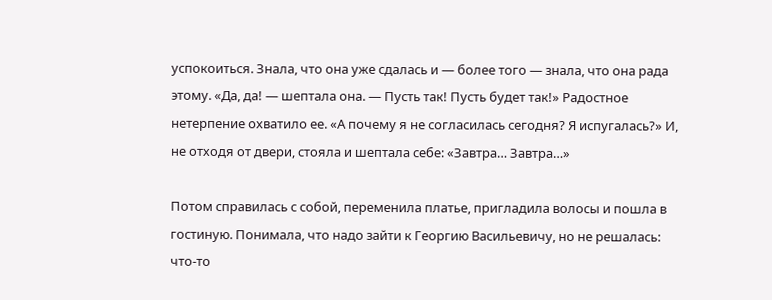успокоиться. Знала, что она уже сдалась и — более того — знала, что она рада этому. «Да, да! — шептала она. — Пусть так! Пусть будет так!» Радостное нетерпение охватило ее. «А почему я не согласилась сегодня? Я испугалась?» И, не отходя от двери, стояла и шептала себе: «Завтра… Завтра…»

Потом справилась с собой, переменила платье, пригладила волосы и пошла в гостиную. Понимала, что надо зайти к Георгию Васильевичу, но не решалась: что-то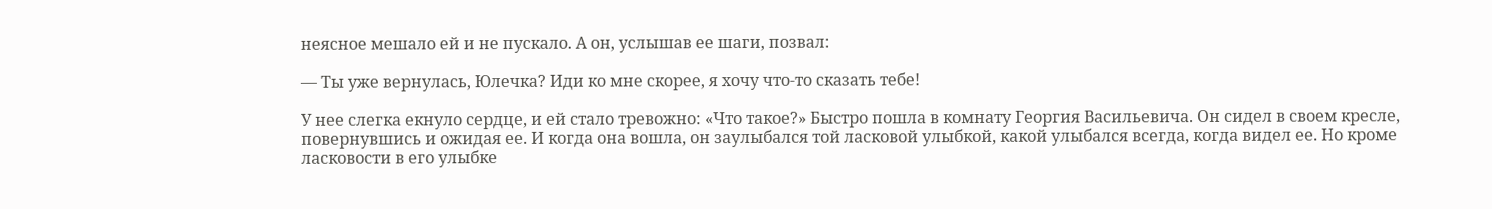неясное мешало ей и не пускало. А он, услышав ее шаги, позвал:

— Ты уже вернулась, Юлечка? Иди ко мне скорее, я хочу что-то сказать тебе!

У нее слегка екнуло сердце, и ей стало тревожно: «Что такое?» Быстро пошла в комнату Георгия Васильевича. Он сидел в своем кресле, повернувшись и ожидая ее. И когда она вошла, он заулыбался той ласковой улыбкой, какой улыбался всегда, когда видел ее. Но кроме ласковости в его улыбке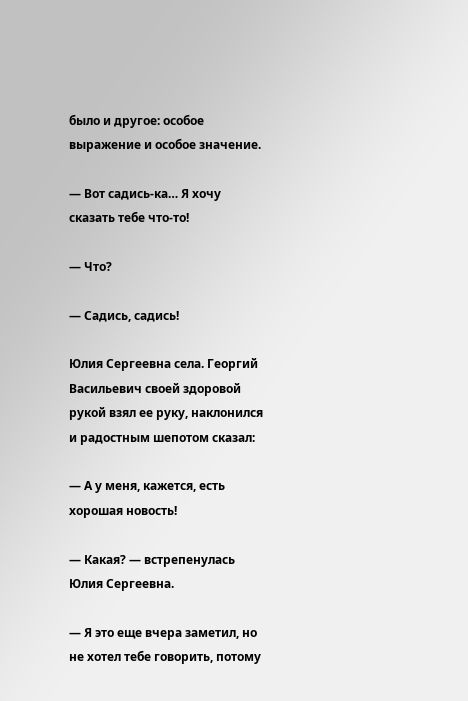было и другое: особое выражение и особое значение.

— Вот садись-ка… Я хочу сказать тебе что-то!

— Что?

— Садись, садись!

Юлия Сергеевна села. Георгий Васильевич своей здоровой рукой взял ее руку, наклонился и радостным шепотом сказал:

— А у меня, кажется, есть хорошая новость!

— Какая? — встрепенулась Юлия Сергеевна.

— Я это еще вчера заметил, но не хотел тебе говорить, потому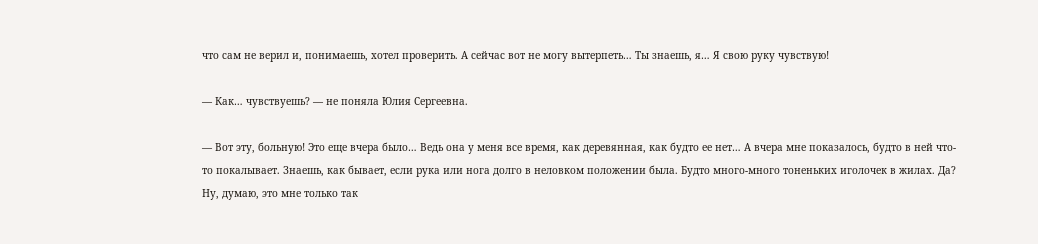что сам не верил и, понимаешь, хотел проверить. А сейчас вот не могу вытерпеть… Ты знаешь, я… Я свою руку чувствую!

— Как… чувствуешь? — не поняла Юлия Сергеевна.

— Вот эту, больную! Это еще вчера было… Ведь она у меня все время, как деревянная, как будто ее нет… А вчера мне показалось, будто в ней что-то покалывает. Знаешь, как бывает, если рука или нога долго в неловком положении была. Будто много-много тоненьких иголочек в жилах. Да? Ну, думаю, это мне только так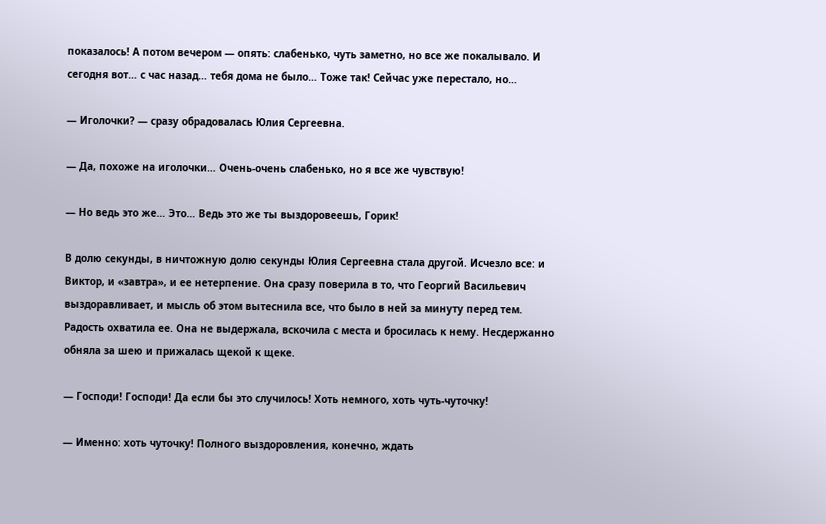показалось! А потом вечером — опять: слабенько, чуть заметно, но все же покалывало. И сегодня вот… с час назад… тебя дома не было… Тоже так! Сейчас уже перестало, но…

— Иголочки? — сразу обрадовалась Юлия Сергеевна.

— Да, похоже на иголочки… Очень-очень слабенько, но я все же чувствую!

— Но ведь это же… Это… Ведь это же ты выздоровеешь, Горик!

В долю секунды, в ничтожную долю секунды Юлия Сергеевна стала другой. Исчезло все: и Виктор, и «завтра», и ее нетерпение. Она сразу поверила в то, что Георгий Васильевич выздоравливает, и мысль об этом вытеснила все, что было в ней за минуту перед тем. Радость охватила ее. Она не выдержала, вскочила с места и бросилась к нему. Несдержанно обняла за шею и прижалась щекой к щеке.

— Господи! Господи! Да если бы это случилось! Хоть немного, хоть чуть-чуточку!

— Именно: хоть чуточку! Полного выздоровления, конечно, ждать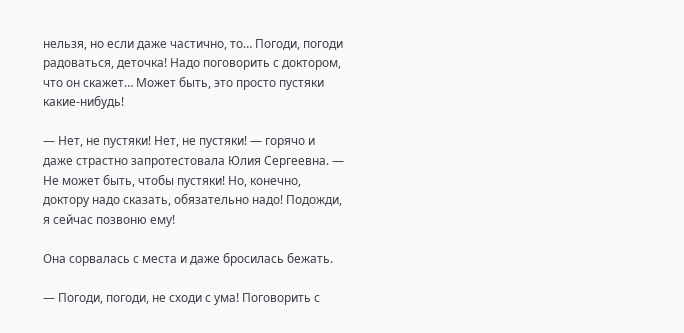нельзя, но если даже частично, то… Погоди, погоди радоваться, деточка! Надо поговорить с доктором, что он скажет… Может быть, это просто пустяки какие-нибудь!

— Нет, не пустяки! Нет, не пустяки! — горячо и даже страстно запротестовала Юлия Сергеевна. — Не может быть, чтобы пустяки! Но, конечно, доктору надо сказать, обязательно надо! Подожди, я сейчас позвоню ему!

Она сорвалась с места и даже бросилась бежать.

— Погоди, погоди, не сходи с ума! Поговорить с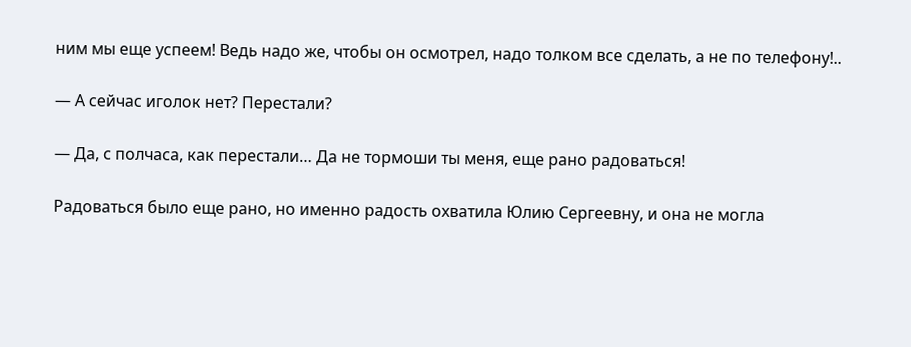ним мы еще успеем! Ведь надо же, чтобы он осмотрел, надо толком все сделать, а не по телефону!..

— А сейчас иголок нет? Перестали?

— Да, с полчаса, как перестали… Да не тормоши ты меня, еще рано радоваться!

Радоваться было еще рано, но именно радость охватила Юлию Сергеевну, и она не могла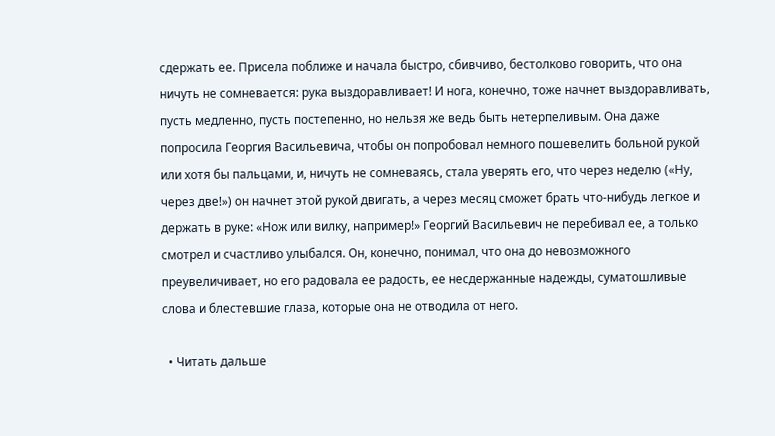сдержать ее. Присела поближе и начала быстро, сбивчиво, бестолково говорить, что она ничуть не сомневается: рука выздоравливает! И нога, конечно, тоже начнет выздоравливать, пусть медленно, пусть постепенно, но нельзя же ведь быть нетерпеливым. Она даже попросила Георгия Васильевича, чтобы он попробовал немного пошевелить больной рукой или хотя бы пальцами, и, ничуть не сомневаясь, стала уверять его, что через неделю («Ну, через две!») он начнет этой рукой двигать, а через месяц сможет брать что-нибудь легкое и держать в руке: «Нож или вилку, например!» Георгий Васильевич не перебивал ее, а только смотрел и счастливо улыбался. Он, конечно, понимал, что она до невозможного преувеличивает, но его радовала ее радость, ее несдержанные надежды, суматошливые слова и блестевшие глаза, которые она не отводила от него.

  • Читать дальше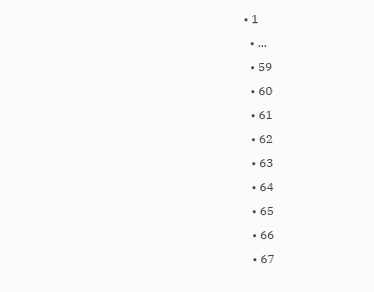• 1
  • ...
  • 59
  • 60
  • 61
  • 62
  • 63
  • 64
  • 65
  • 66
  • 67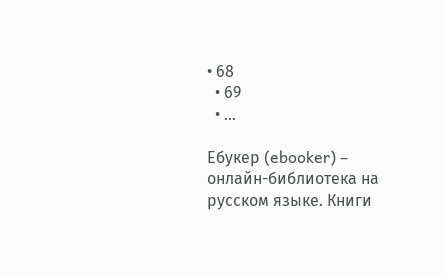• 68
  • 69
  • ...

Ебукер (ebooker) – онлайн-библиотека на русском языке. Книги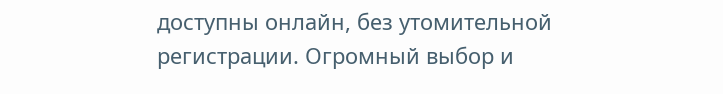доступны онлайн, без утомительной регистрации. Огромный выбор и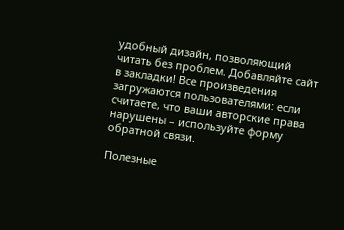удобный дизайн, позволяющий читать без проблем. Добавляйте сайт в закладки! Все произведения загружаются пользователями: если считаете, что ваши авторские права нарушены – используйте форму обратной связи.

Полезные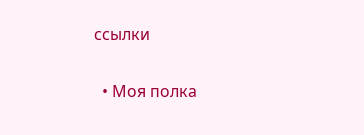ссылки

  • Моя полка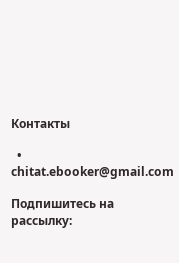Контакты

  • chitat.ebooker@gmail.com

Подпишитесь на рассылку: